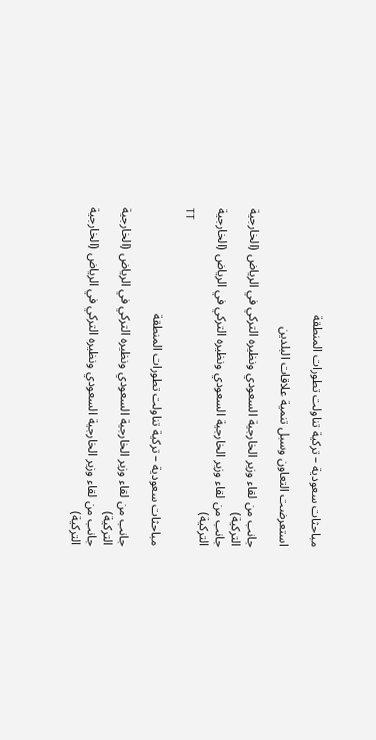مباحثات سعودية – تركية تناولت تطورات المنطقة

استعرضت التعاون وسبل تنمية علاقات البلدين

جانب من لقاء وزير الخارجية السعودي ونظيره التركي في الرياض (الخارجية التركية)
جانب من لقاء وزير الخارجية السعودي ونظيره التركي في الرياض (الخارجية التركية)
TT

مباحثات سعودية – تركية تناولت تطورات المنطقة

جانب من لقاء وزير الخارجية السعودي ونظيره التركي في الرياض (الخارجية التركية)
جانب من لقاء وزير الخارجية السعودي ونظيره التركي في الرياض (الخارجية التركية)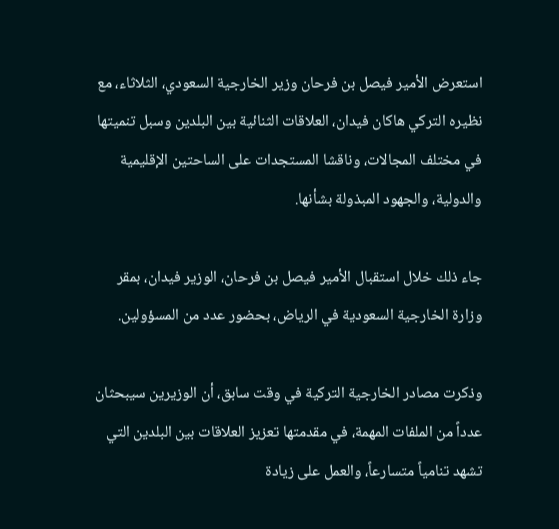استعرض الأمير فيصل بن فرحان وزير الخارجية السعودي، الثلاثاء، مع نظيره التركي هاكان فيدان، العلاقات الثنائية بين البلدين وسبل تنميتها في مختلف المجالات، وناقشا المستجدات على الساحتين الإقليمية والدولية، والجهود المبذولة بشأنها.

جاء ذلك خلال استقبال الأمير فيصل بن فرحان، الوزير فيدان، بمقر وزارة الخارجية السعودية في الرياض، بحضور عدد من المسؤولين.

وذكرت مصادر الخارجية التركية في وقت سابق، أن الوزيرين سيبحثان عدداً من الملفات المهمة، في مقدمتها تعزيز العلاقات بين البلدين التي تشهد تنامياً متسارعاً، والعمل على زيادة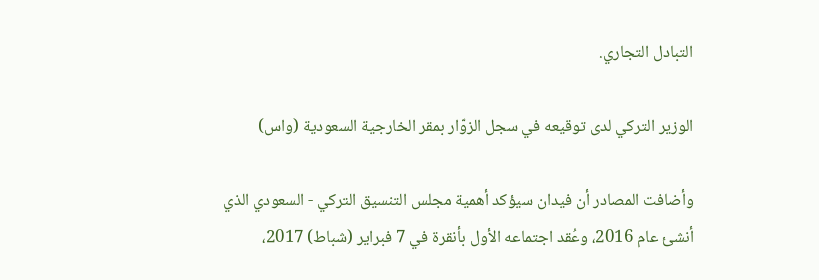التبادل التجاري.

الوزير التركي لدى توقيعه في سجل الزوّار بمقر الخارجية السعودية (واس)

وأضافت المصادر أن فيدان سيؤكد أهمية مجلس التنسيق التركي - السعودي الذي أنشئ عام 2016، وعُقد اجتماعه الأول بأنقرة في 7 فبراير (شباط) 2017،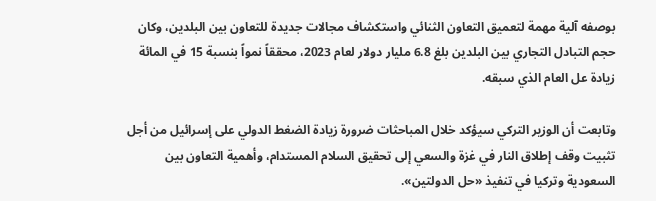بوصفه آلية مهمة لتعميق التعاون الثنائي واستكشاف مجالات جديدة للتعاون بين البلدين، وكان حجم التبادل التجاري بين البلدين بلغ 6.8 مليار دولار لعام 2023، محققاً نمواً بنسبة 15 في المائة زيادة عل العام الذي سبقه.

وتابعت أن الوزير التركي سيؤكد خلال المباحثات ضرورة زيادة الضغط الدولي على إسرائيل من أجل تثبيت وقف إطلاق النار في غزة والسعي إلى تحقيق السلام المستدام، وأهمية التعاون بين السعودية وتركيا في تنفيذ «حل الدولتين».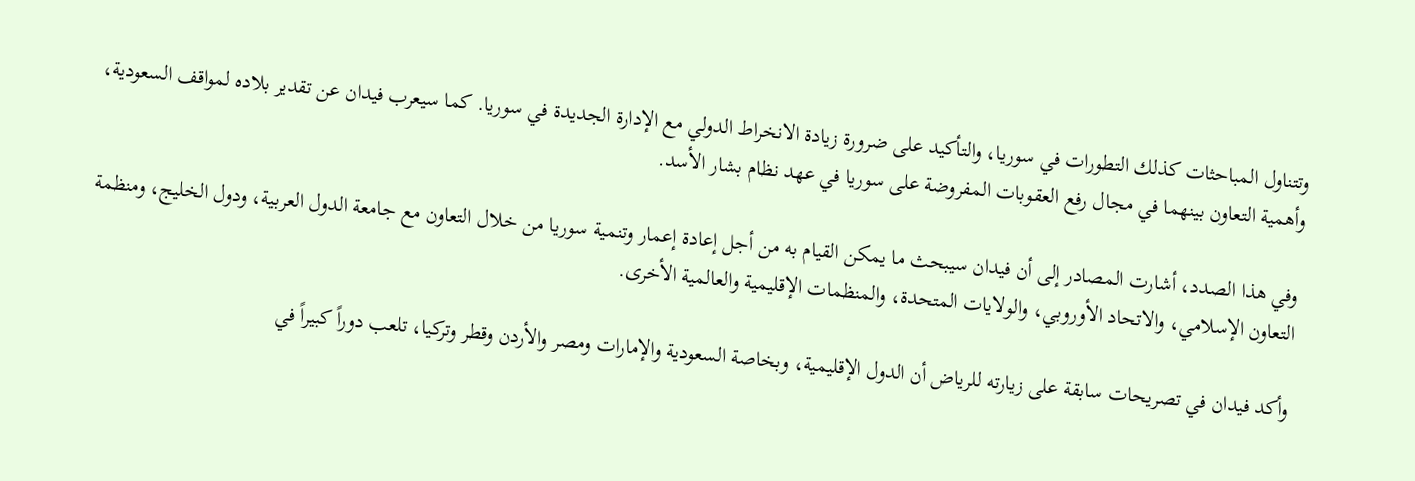وتتناول المباحثات كذلك التطورات في سوريا، والتأكيد على ضرورة زيادة الانخراط الدولي مع الإدارة الجديدة في سوريا. كما سيعرب فيدان عن تقدير بلاده لمواقف السعودية، وأهمية التعاون بينهما في مجال رفع العقوبات المفروضة على سوريا في عهد نظام بشار الأسد.

وفي هذا الصدد، أشارت المصادر إلى أن فيدان سيبحث ما يمكن القيام به من أجل إعادة إعمار وتنمية سوريا من خلال التعاون مع جامعة الدول العربية، ودول الخليج، ومنظمة التعاون الإسلامي، والاتحاد الأوروبي، والولايات المتحدة، والمنظمات الإقليمية والعالمية الأخرى.

وأكد فيدان في تصريحات سابقة على زيارته للرياض أن الدول الإقليمية، وبخاصة السعودية والإمارات ومصر والأردن وقطر وتركيا، تلعب دوراً كبيراً في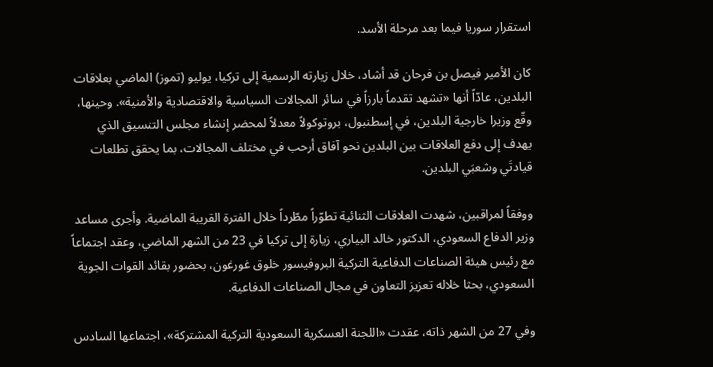استقرار سوريا فيما بعد مرحلة الأسد.

كان الأمير فيصل بن فرحان قد أشاد، خلال زيارته الرسمية إلى تركيا، يوليو (تموز) الماضي بعلاقات البلدين، عادّاً أنها «تشهد تقدماً بارزاً في سائر المجالات السياسية والاقتصادية والأمنية». وحينها، وقّع وزيرا خارجية البلدين، في إسطنبول، بروتوكولاً معدلاً لمحضر إنشاء مجلس التنسيق الذي يهدف إلى دفع العلاقات بين البلدين نحو آفاق أرحب في مختلف المجالات، بما يحقق تطلعات قيادتَي وشعبَي البلدين.

ووفقاً لمراقبين، شهدت العلاقات الثنائية تطوّراً مطّرداً خلال الفترة القريبة الماضية. وأجرى مساعد وزير الدفاع السعودي، الدكتور خالد البياري، زيارة إلى تركيا في 23 من الشهر الماضي، وعقد اجتماعاً مع رئيس هيئة الصناعات الدفاعية التركية البروفيسور خلوق غورغون، بحضور بقائد القوات الجوية السعودي، بحثا خلاله تعزيز التعاون في مجال الصناعات الدفاعية.

وفي 27 من الشهر ذاته، عقدت «اللجنة العسكرية السعودية التركية المشتركة»، اجتماعها السادس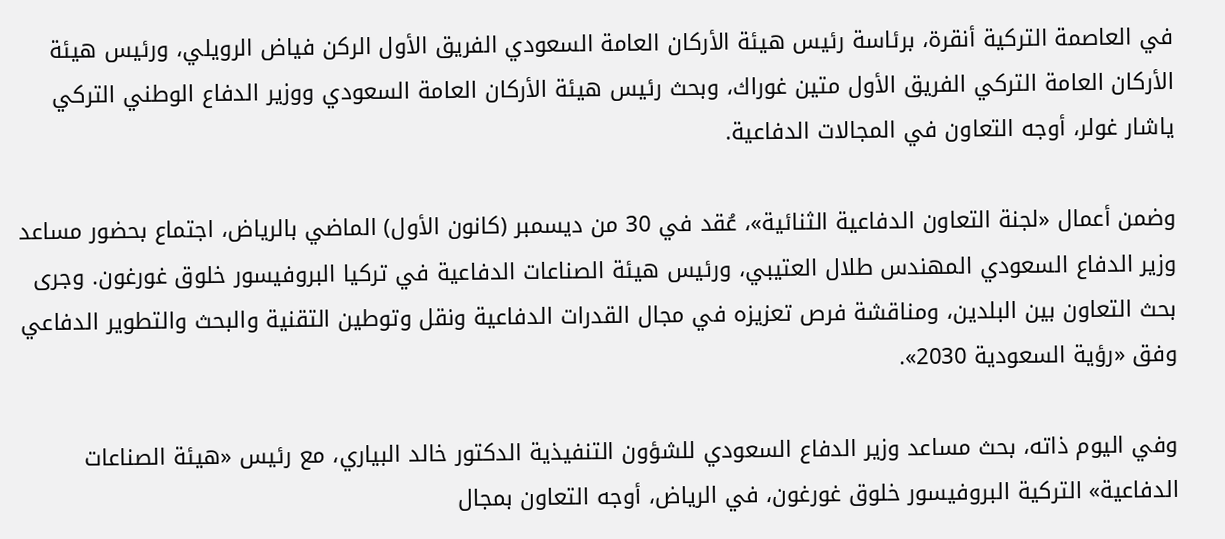في العاصمة التركية أنقرة، برئاسة رئيس هيئة الأركان العامة السعودي الفريق الأول الركن فياض الرويلي، ورئيس هيئة الأركان العامة التركي الفريق الأول متين غوراك، وبحث رئيس هيئة الأركان العامة السعودي ووزير الدفاع الوطني التركي ياشار غولر، أوجه التعاون في المجالات الدفاعية.

وضمن أعمال «لجنة التعاون الدفاعية الثنائية»، عُقد في 30 من ديسمبر (كانون الأول) الماضي بالرياض، اجتماع بحضور مساعد وزير الدفاع السعودي المهندس طلال العتيبي، ورئيس هيئة الصناعات الدفاعية في تركيا البروفيسور خلوق غورغون. وجرى بحث التعاون بين البلدين، ومناقشة فرص تعزيزه في مجال القدرات الدفاعية ونقل وتوطين التقنية والبحث والتطوير الدفاعي وفق «رؤية السعودية 2030».

وفي اليوم ذاته، بحث مساعد وزير الدفاع السعودي للشؤون التنفيذية الدكتور خالد البياري، مع رئيس «هيئة الصناعات الدفاعية» التركية البروفيسور خلوق غورغون، في الرياض، أوجه التعاون بمجال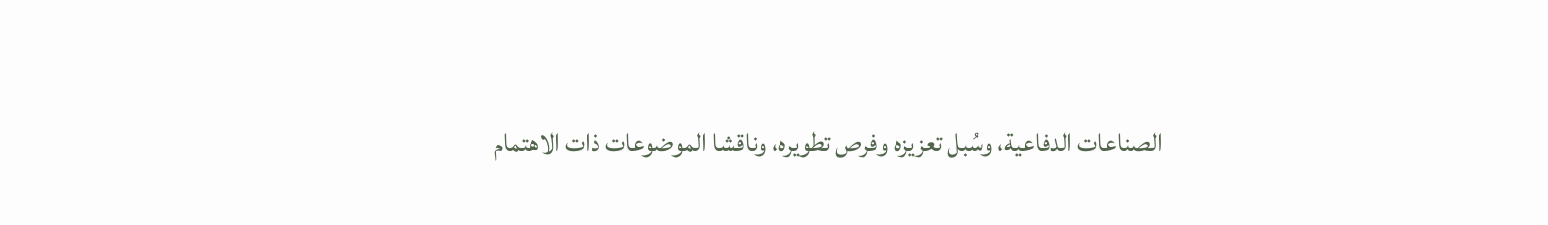الصناعات الدفاعية، وسُبل تعزيزه وفرص تطويره، وناقشا الموضوعات ذات الاهتمام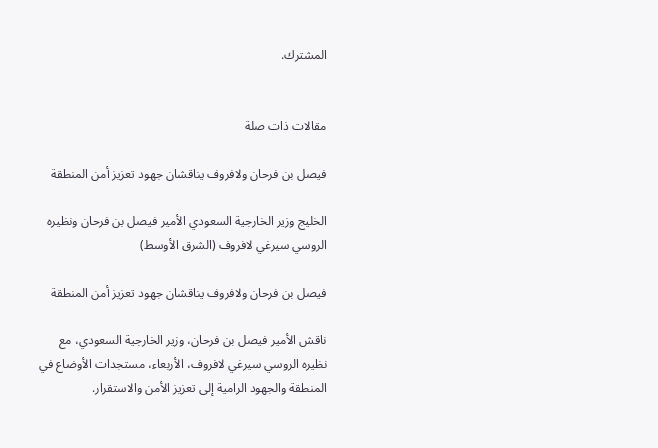المشترك.


مقالات ذات صلة

فيصل بن فرحان ولافروف يناقشان جهود تعزيز أمن المنطقة

الخليج وزير الخارجية السعودي الأمير فيصل بن فرحان ونظيره الروسي سيرغي لافروف (الشرق الأوسط)

فيصل بن فرحان ولافروف يناقشان جهود تعزيز أمن المنطقة

ناقش الأمير فيصل بن فرحان، وزير الخارجية السعودي، مع نظيره الروسي سيرغي لافروف، الأربعاء، مستجدات الأوضاع في المنطقة والجهود الرامية إلى تعزيز الأمن والاستقرار.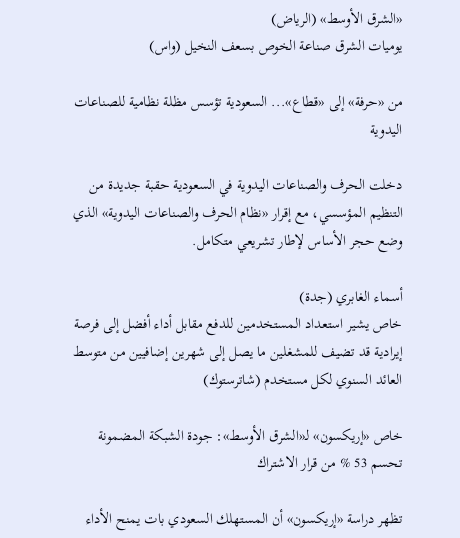«الشرق الأوسط» (الرياض)
يوميات الشرق صناعة الخوص بسعف النخيل (واس)

من «حرفة» إلى «قطاع»... السعودية تؤسس مظلة نظامية للصناعات اليدوية

دخلت الحرف والصناعات اليدوية في السعودية حقبة جديدة من التنظيم المؤسسي، مع إقرار «نظام الحرف والصناعات اليدوية» الذي وضع حجر الأساس لإطار تشريعي متكامل.

أسماء الغابري (جدة)
خاص يشير استعداد المستخدمين للدفع مقابل أداء أفضل إلى فرصة إيرادية قد تضيف للمشغلين ما يصل إلى شهرين إضافيين من متوسط العائد السنوي لكل مستخدم (شاترستوك)

خاص «إريكسون» لـ«الشرق الأوسط»: جودة الشبكة المضمونة تحسم 53 % من قرار الاشتراك

تظهر دراسة «إريكسون» أن المستهلك السعودي بات يمنح الأداء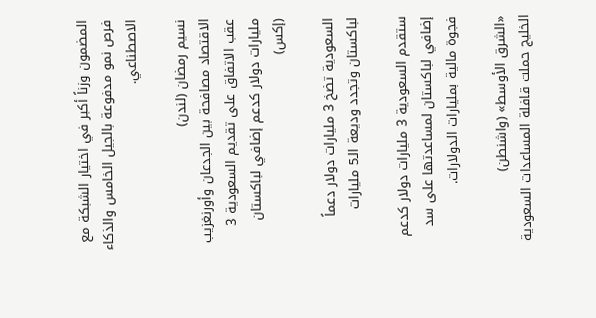المضمون وزناً أكبر في اختيار الشبكة مع فرص نمو مدفوعة بالجيل الخامس والذكاء الاصطناعي.

نسيم رمضان (لندن)
الاقتصاد مصافحة بين الجدعان وأورنغزيب عقب الاتفاق على تقديم السعودية 3 مليارات دولار كدعم إضافي لباكستان (إكس)

السعودية تضخ 3 مليارات دولار دعماً لباكستان وتجدد وديعة الـ5 مليارات

ستقدم السعودية 3 مليارات دولار كدعم إضافي لباكستان لمساعدتها على سد فجوة مالية بمليارات الدولارات.

«الشرق الأوسط» (واشنطن)
الخليج حملت قافلة المساعدات السعودية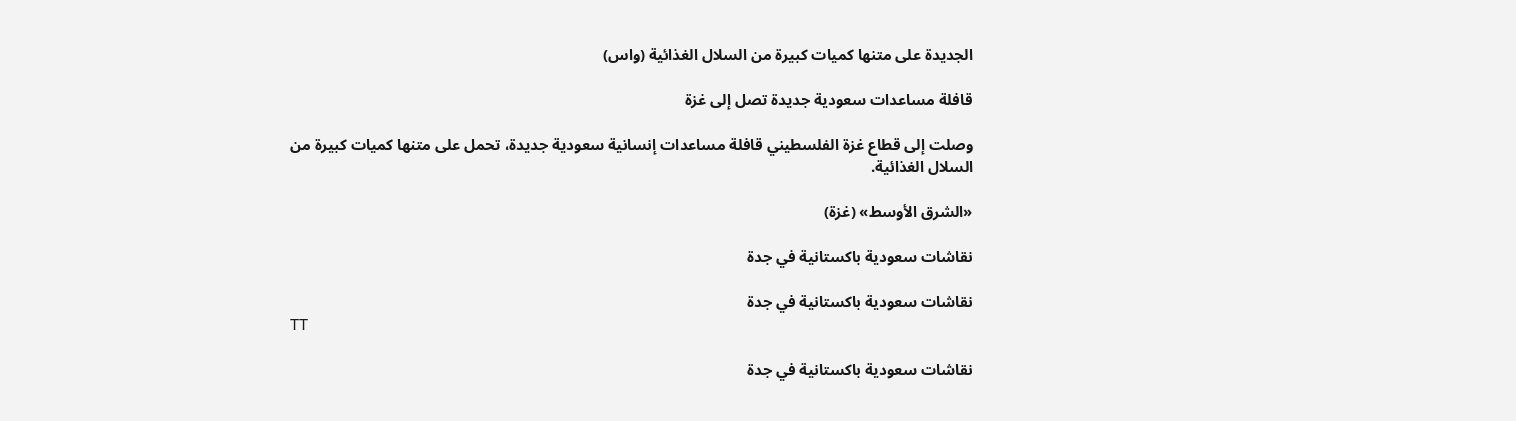الجديدة على متنها كميات كبيرة من السلال الغذائية (واس)

قافلة مساعدات سعودية جديدة تصل إلى غزة

وصلت إلى قطاع غزة الفلسطيني قافلة مساعدات إنسانية سعودية جديدة، تحمل على متنها كميات كبيرة من السلال الغذائية.

«الشرق الأوسط» (غزة)

نقاشات سعودية باكستانية في جدة

نقاشات سعودية باكستانية في جدة
TT

نقاشات سعودية باكستانية في جدة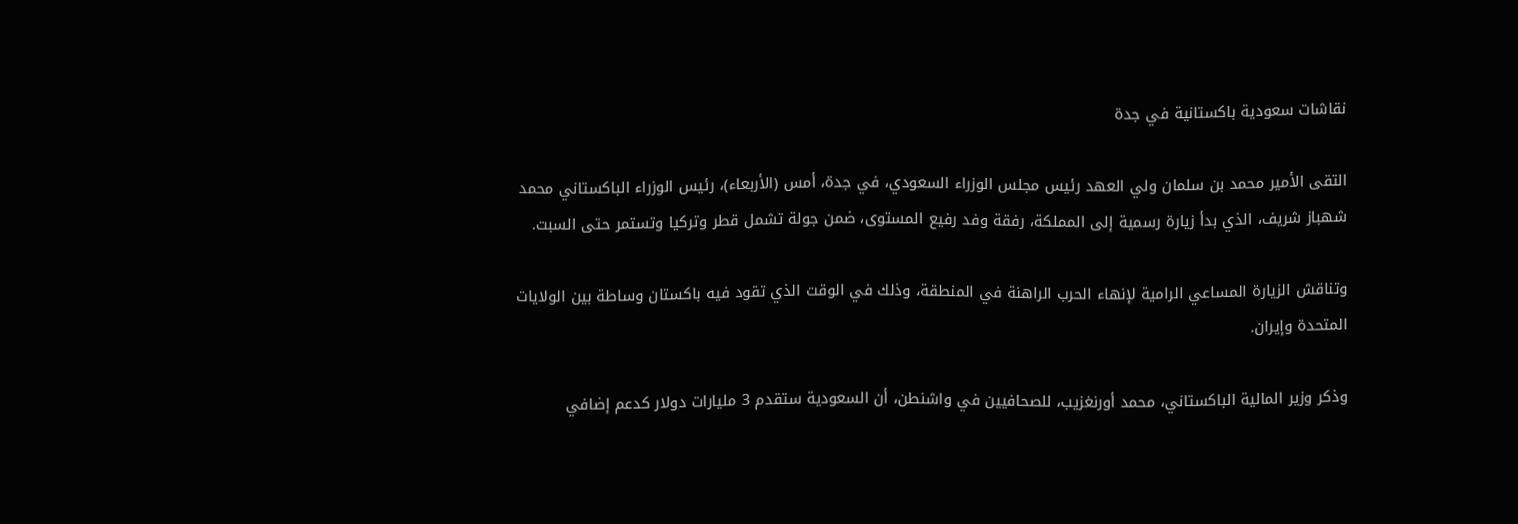نقاشات سعودية باكستانية في جدة

التقى الأمير محمد بن سلمان ولي العهد رئيس مجلس الوزراء السعودي، في جدة، أمس (الأربعاء)، رئيس الوزراء الباكستاني محمد شهباز شريف، الذي بدأ زيارة رسمية إلى المملكة، رفقة وفد رفيع المستوى، ضمن جولة تشمل قطر وتركيا وتستمر حتى السبت.

وتناقش الزيارة المساعي الرامية لإنهاء الحرب الراهنة في المنطقة، وذلك في الوقت الذي تقود فيه باكستان وساطة بين الولايات المتحدة وإيران.

وذكر وزير المالية الباكستاني، محمد أورنغزيب، للصحافيين في واشنطن، أن السعودية ستقدم 3 مليارات دولار كدعم إضافي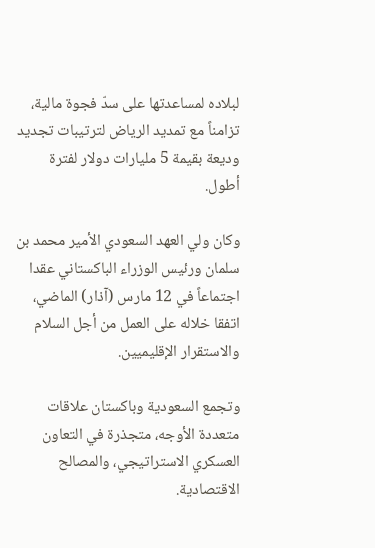لبلاده لمساعدتها على سدّ فجوة مالية، تزامناً مع تمديد الرياض لترتيبات تجديد وديعة بقيمة 5 مليارات دولار لفترة أطول.

وكان ولي العهد السعودي الأمير محمد بن سلمان ورئيس الوزراء الباكستاني عقدا اجتماعاً في 12 مارس (آذار) الماضي، اتفقا خلاله على العمل من أجل السلام والاستقرار الإقليميين.

وتجمع السعودية وباكستان علاقات متعددة الأوجه، متجذرة في التعاون العسكري الاستراتيجي، والمصالح الاقتصادية.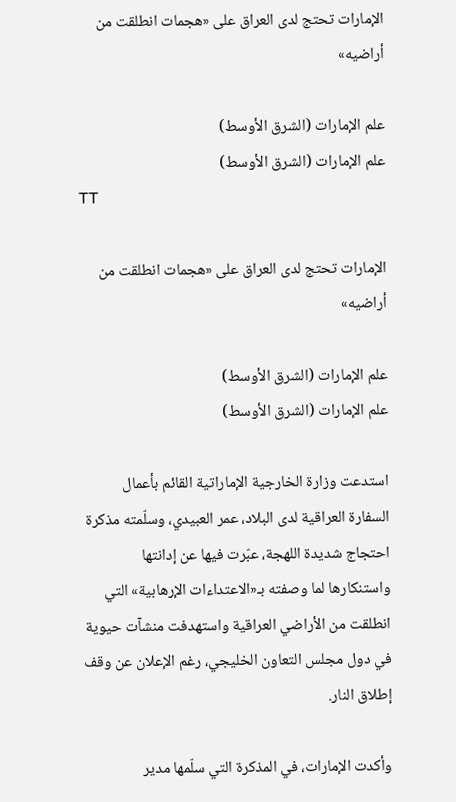الإمارات تحتج لدى العراق على «هجمات انطلقت من أراضيه»

علم الإمارات (الشرق الأوسط)
علم الإمارات (الشرق الأوسط)
TT

الإمارات تحتج لدى العراق على «هجمات انطلقت من أراضيه»

علم الإمارات (الشرق الأوسط)
علم الإمارات (الشرق الأوسط)

استدعت وزارة الخارجية الإماراتية القائم بأعمال السفارة العراقية لدى البلاد، عمر العبيدي، وسلّمته مذكرة احتجاج شديدة اللهجة، عبّرت فيها عن إدانتها واستنكارها لما وصفته بـ«الاعتداءات الإرهابية» التي انطلقت من الأراضي العراقية واستهدفت منشآت حيوية في دول مجلس التعاون الخليجي، رغم الإعلان عن وقف إطلاق النار.

وأكدت الإمارات، في المذكرة التي سلّمها مدير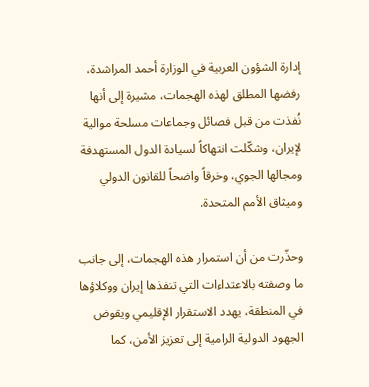إدارة الشؤون العربية في الوزارة أحمد المراشدة، رفضها المطلق لهذه الهجمات، مشيرة إلى أنها نُفذت من قبل فصائل وجماعات مسلحة موالية لإيران، وشكّلت انتهاكاً لسيادة الدول المستهدفة ومجالها الجوي، وخرقاً واضحاً للقانون الدولي وميثاق الأمم المتحدة.

وحذّرت من أن استمرار هذه الهجمات، إلى جانب ما وصفته بالاعتداءات التي تنفذها إيران ووكلاؤها في المنطقة، يهدد الاستقرار الإقليمي ويقوض الجهود الدولية الرامية إلى تعزيز الأمن، كما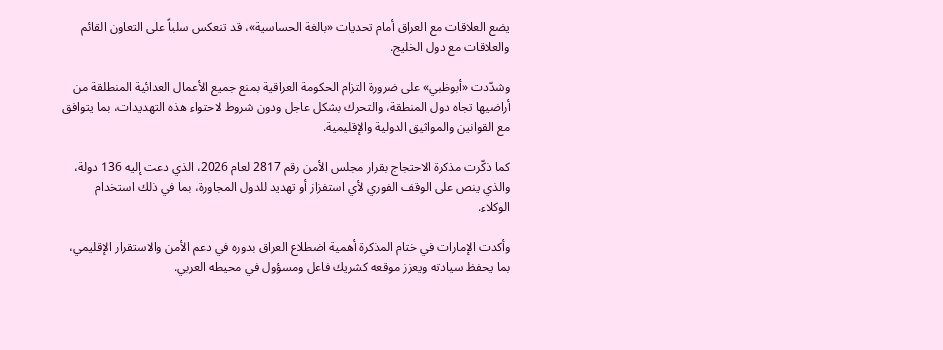يضع العلاقات مع العراق أمام تحديات «بالغة الحساسية»، قد تنعكس سلباً على التعاون القائم والعلاقات مع دول الخليج.

وشدّدت «أبوظبي» على ضرورة التزام الحكومة العراقية بمنع جميع الأعمال العدائية المنطلقة من أراضيها تجاه دول المنطقة، والتحرك بشكل عاجل ودون شروط لاحتواء هذه التهديدات، بما يتوافق مع القوانين والمواثيق الدولية والإقليمية.

كما ذكّرت مذكرة الاحتجاج بقرار مجلس الأمن رقم 2817 لعام 2026، الذي دعت إليه 136 دولة، والذي ينص على الوقف الفوري لأي استفزاز أو تهديد للدول المجاورة، بما في ذلك استخدام الوكلاء.

وأكدت الإمارات في ختام المذكرة أهمية اضطلاع العراق بدوره في دعم الأمن والاستقرار الإقليمي، بما يحفظ سيادته ويعزز موقعه كشريك فاعل ومسؤول في محيطه العربي.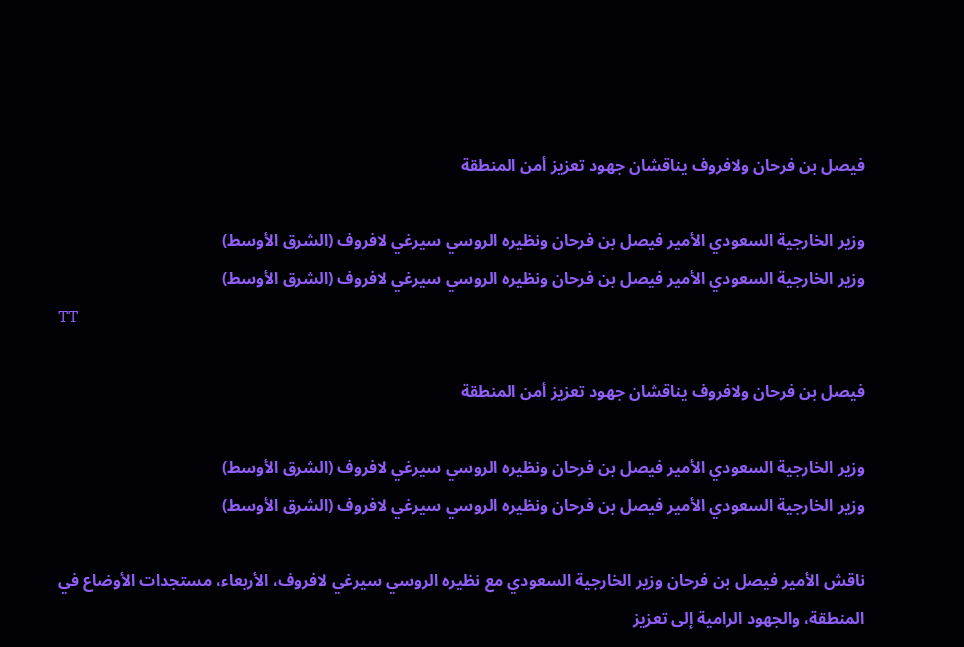فيصل بن فرحان ولافروف يناقشان جهود تعزيز أمن المنطقة

وزير الخارجية السعودي الأمير فيصل بن فرحان ونظيره الروسي سيرغي لافروف (الشرق الأوسط)
وزير الخارجية السعودي الأمير فيصل بن فرحان ونظيره الروسي سيرغي لافروف (الشرق الأوسط)
TT

فيصل بن فرحان ولافروف يناقشان جهود تعزيز أمن المنطقة

وزير الخارجية السعودي الأمير فيصل بن فرحان ونظيره الروسي سيرغي لافروف (الشرق الأوسط)
وزير الخارجية السعودي الأمير فيصل بن فرحان ونظيره الروسي سيرغي لافروف (الشرق الأوسط)

ناقش الأمير فيصل بن فرحان وزير الخارجية السعودي مع نظيره الروسي سيرغي لافروف، الأربعاء، مستجدات الأوضاع في المنطقة، والجهود الرامية إلى تعزيز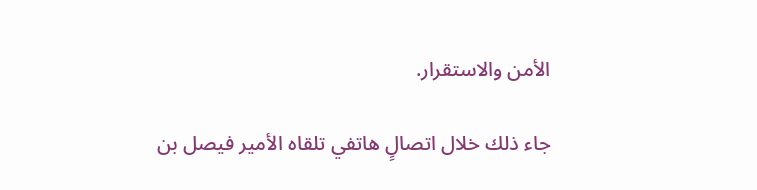الأمن والاستقرار.

جاء ذلك خلال اتصالٍ هاتفي تلقاه الأمير فيصل بن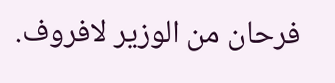فرحان من الوزير لافروف.